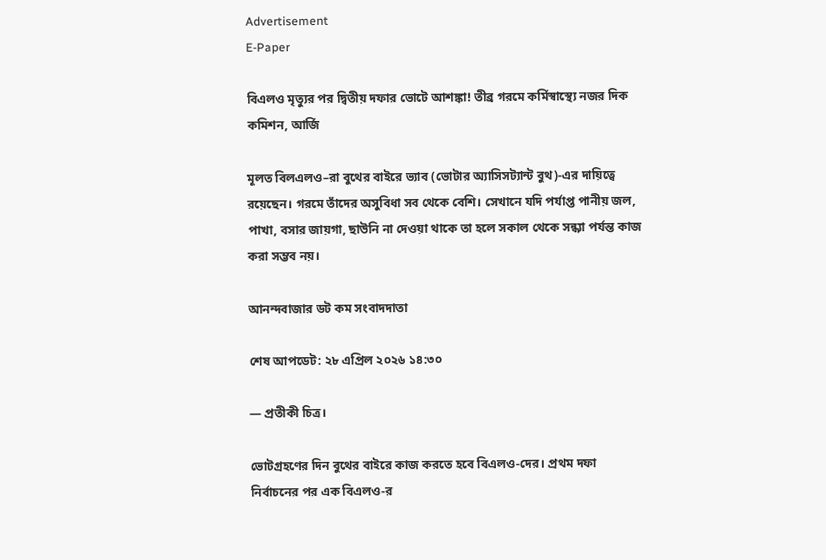Advertisement
E-Paper

বিএলও মৃত্যুর পর দ্বিতীয় দফার ভোটে আশঙ্কা! তীব্র গরমে কর্মিস্বাস্থ্যে নজর দিক কমিশন, আর্জি

মূলত বিলএলও–রা বুথের বাইরে ভ্যাব (ভোটার অ্যাসিসট্যান্ট বুথ)-এর দায়িত্বে রয়েছেন। গরমে তাঁদের অসুবিধা সব থেকে বেশি। সেখানে যদি পর্যাপ্ত পানীয় জল, পাখা, বসার জায়গা, ছাউনি না দেওয়া থাকে তা হলে সকাল থেকে সন্ধ্যা পর্যন্ত কাজ করা সম্ভব নয়।

আনন্দবাজার ডট কম সংবাদদাতা

শেষ আপডেট: ২৮ এপ্রিল ২০২৬ ১৪:৩০

— প্রতীকী চিত্র।

ভোটগ্রহণের দিন বুথের বাইরে কাজ করতে হবে বিএলও-দের। প্রথম দফা নির্বাচনের পর এক বিএলও-র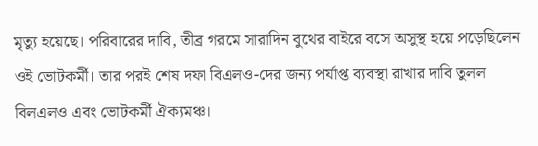মৃত্যু হয়েছে। পরিবারের দাবি, তীব্র গরমে সারাদিন বুথের বাইরে বসে অসুস্থ হয়ে প়ড়েছিলেন ওই ভোটকর্মী। তার পরই শেষ দফা বিএলও-দের জন্য পর্যাপ্ত ব্যবস্থা রাখার দাবি তুলল বিলএলও এবং ভোটকর্মী ঐক্যমঞ্চ।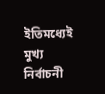ইতিমধ্যেই মুখ্য নির্বাচনী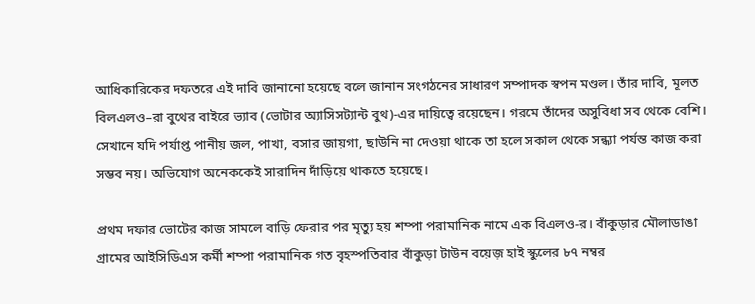আধিকারিকের দফতরে এই দাবি জানানো হয়েছে বলে জানান সংগঠনের সাধারণ সম্পাদক স্বপন মণ্ডল। তাঁর দাবি, মূলত বিলএলও–রা বুথের বাইরে ভ্যাব (ভোটার অ্যাসিসট্যান্ট বুথ)-এর দায়িত্বে রয়েছেন। গরমে তাঁদের অসুবিধা সব থেকে বেশি। সেখানে যদি পর্যাপ্ত পানীয় জল, পাখা, বসার জায়গা, ছাউনি না দেওয়া থাকে তা হলে সকাল থেকে সন্ধ্যা পর্যন্ত কাজ করা সম্ভব নয়। অভিযোগ অনেককেই সারাদিন দাঁড়িয়ে থাকতে হয়েছে।

প্রথম দফার ভোটের কাজ সামলে বাড়ি ফেরার পর মৃত্যু হয় শম্পা পরামানিক নামে এক বিএলও-র। বাঁকুড়ার মৌলাডাঙা গ্রামের আইসিডিএস কর্মী শম্পা পরামানিক গত বৃহস্পতিবার বাঁকুড়া টাউন বয়েজ় হাই স্কুলের ৮৭ নম্বর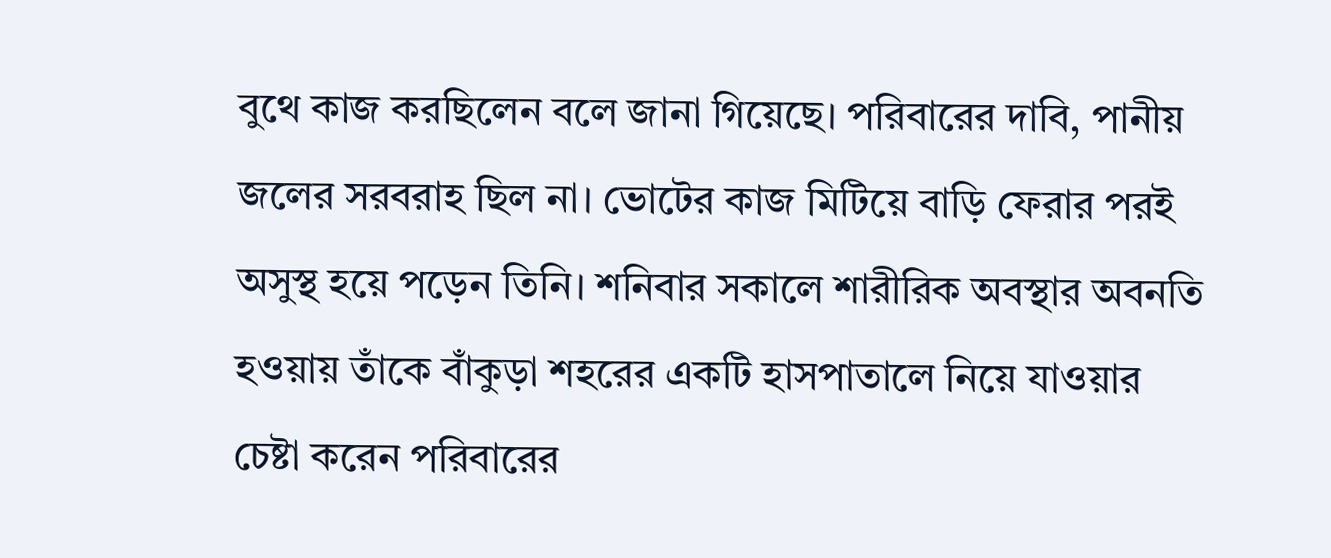বুথে কাজ করছিলেন বলে জানা গিয়েছে। পরিবারের দাবি, পানীয় জলের সরবরাহ ছিল না। ভোটের কাজ মিটিয়ে বাড়ি ফেরার পরই অসুস্থ হয়ে পড়েন তিনি। শনিবার সকালে শারীরিক অবস্থার অবনতি হওয়ায় তাঁকে বাঁকুড়া শহরের একটি হাসপাতালে নিয়ে যাওয়ার চেষ্টা করেন পরিবারের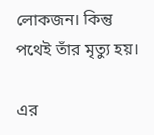লোকজন। কিন্তু পথেই তাঁর মৃত্যু হয়।

এর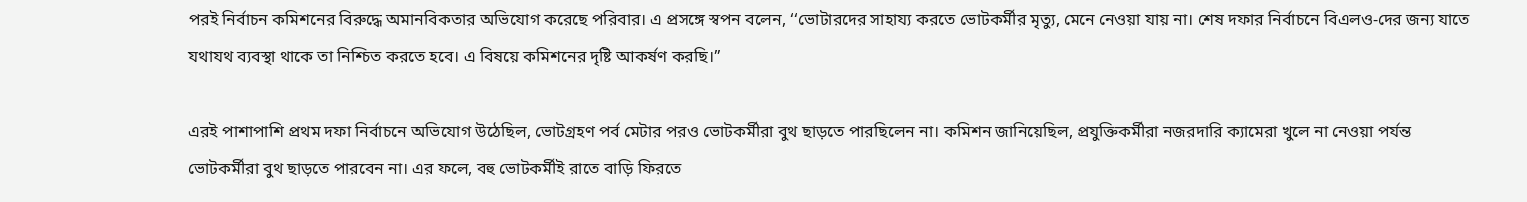পরই নির্বাচন কমিশনের বিরুদ্ধে অমানবিকতার অভিযোগ করেছে পরিবার। এ প্রসঙ্গে স্বপন বলেন, ‘‘ভোটারদের সাহায্য করতে ভোটকর্মীর মৃত্যু, মেনে নেওয়া যায় না। শেষ দফার নির্বাচনে বিএলও-দের জন্য যাতে যথাযথ ব্যবস্থা থাকে তা নিশ্চিত করতে হবে। এ বিষয়ে কমিশনের দৃষ্টি আকর্ষণ করছি।”

এরই পাশাপাশি প্রথম দফা নির্বাচনে অভিযোগ উঠেছিল, ভোটগ্রহণ পর্ব মেটার পরও ভোটকর্মীরা বুথ ছাড়তে পারছিলেন না। কমিশন জানিয়েছিল, প্রযুক্তিকর্মীরা নজরদারি ক্যামেরা খুলে না নেওয়া পর্যন্ত ভোটকর্মীরা বুথ ছাড়তে পারবেন না। এর ফলে, বহু ভোটকর্মীই রাতে বাড়ি ফিরতে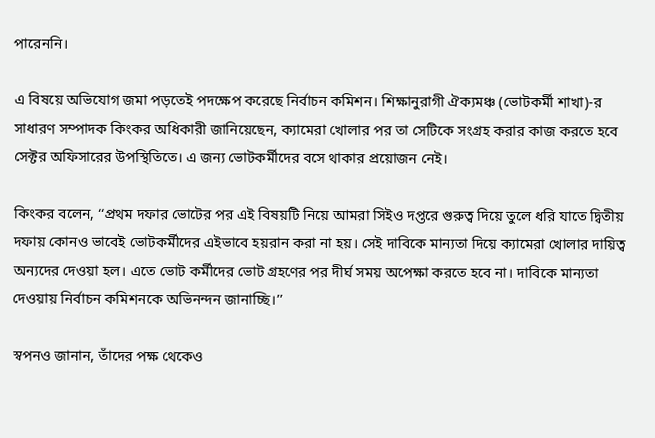পারেননি।

এ বিষয়ে অভিযোগ জমা পড়তেই পদক্ষেপ করেছে নির্বাচন কমিশন। শিক্ষানুরাগী ঐক্যমঞ্চ (ভোটকর্মী শাখা)-র সাধারণ সম্পাদক কিংকর অধিকারী জানিয়েছেন, ক্যামেরা খোলার পর তা সেটিকে সংগ্রহ করার কাজ করতে হবে সেক্টর অফিসারের উপস্থিতিতে। এ জন্য ভোটকর্মীদের বসে থাকার প্রয়োজন নেই।

কিংকর বলেন, ‘‘প্রথম দফার ভোটের পর এই বিষয়টি নিয়ে আমরা সিইও দপ্তরে গুরুত্ব দিয়ে তুলে ধরি যাতে দ্বিতীয় দফায় কোনও ভাবেই ভোটকর্মীদের এইভাবে হয়রান করা না হয়। সেই দাবিকে মান্যতা দিয়ে ক্যামেরা খোলার দায়িত্ব অন্যদের দেওয়া হল। এতে ভোট কর্মীদের ভোট গ্রহণের পর দীর্ঘ সময় অপেক্ষা করতে হবে না। দাবিকে মান্যতা দেওয়ায় নির্বাচন কমিশনকে অভিনন্দন জানাচ্ছি।’’

স্বপনও জানান, তাঁদের পক্ষ থেকেও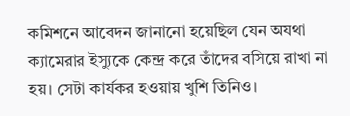কমিশনে আবেদন জানানো হয়েছিল যেন অযথা ক্যামেরার ইস্যুকে কেন্দ্র করে তাঁদের বসিয়ে রাখা না হয়। সেটা কার্যকর হওয়ায় খুশি তিনিও।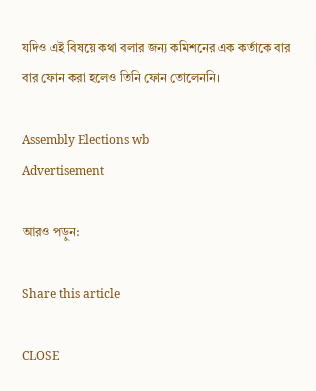যদিও এই বিষয়ে কথা বলার জন্য কমিশনের এক কর্তাকে বার বার ফোন করা হলেও তিনি ফোন তোলেননি।

Assembly Elections wb
Advertisement

আরও পড়ুন:

Share this article

CLOSE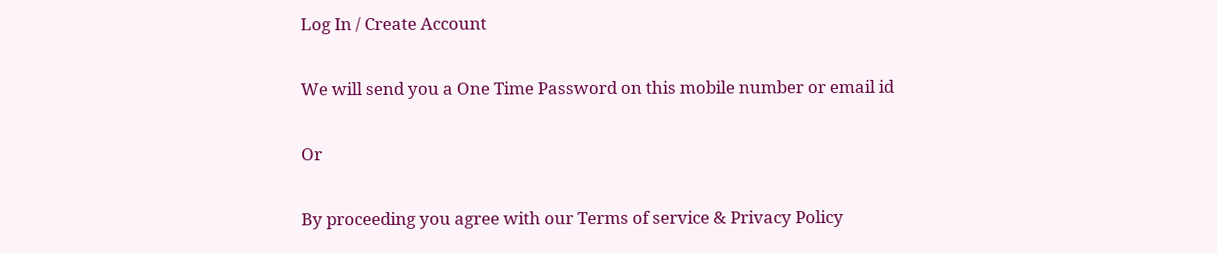Log In / Create Account

We will send you a One Time Password on this mobile number or email id

Or

By proceeding you agree with our Terms of service & Privacy Policy